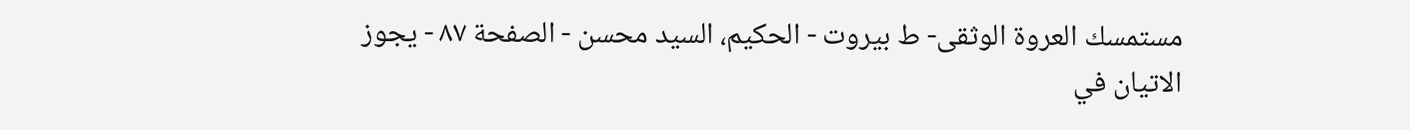مستمسك العروة الوثقى- ط بیروت - الحكيم، السيد محسن - الصفحة ٨٧ - يجوز الاتيان في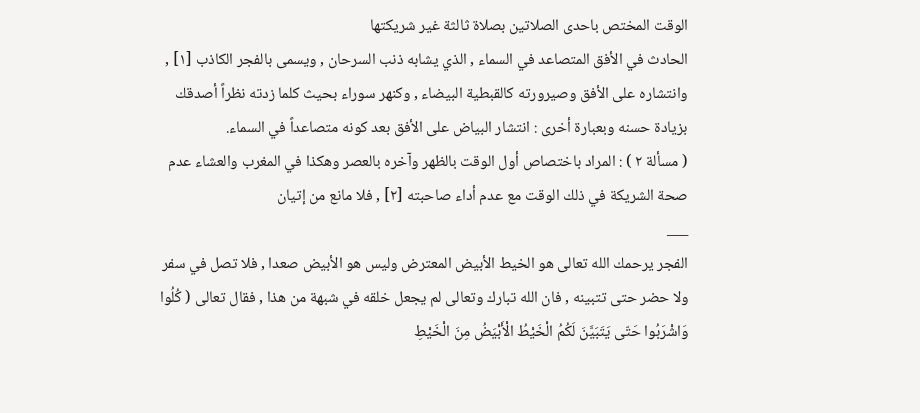الوقت المختص باحدى الصلاتين بصلاة ثالثة غير شريكتها
الحادث في الأفق المتصاعد في السماء , الذي يشابه ذنب السرحان , ويسمى بالفجر الكاذب [١] , وانتشاره على الأفق وصيرورته كالقبطية البيضاء , وكنهر سوراء بحيث كلما زدته نظراً أصدقك بزيادة حسنه وبعبارة أخرى : انتشار البياض على الأفق بعد كونه متصاعداً في السماء.
( مسألة ٢ ) : المراد باختصاص أول الوقت بالظهر وآخره بالعصر وهكذا في المغرب والعشاء عدم صحة الشريكة في ذلك الوقت مع عدم أداء صاحبته [٢] , فلا مانع من إتيان
___
الفجر يرحمك الله تعالى هو الخيط الأبيض المعترض وليس هو الأبيض صعدا , فلا تصل في سفر ولا حضر حتى تتبينه , فان الله تبارك وتعالى لم يجعل خلقه في شبهة من هذا , فقال تعالى ( كُلُوا وَاشْرَبُوا حَتّى يَتَبَيَّنَ لَكُمُ الْخَيْطُ الْأَبْيَضُ مِنَ الْخَيْطِ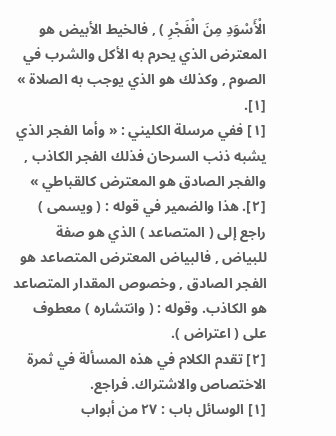الْأَسْوَدِ مِنَ الْفَجْرِ ) , فالخيط الأبيض هو المعترض الذي يحرم به الأكل والشرب في الصوم , وكذلك هو الذي يوجب به الصلاة » [١].
[١] ففي مرسلة الكليني : « وأما الفجر الذي يشبه ذنب السرحان فذلك الفجر الكاذب , والفجر الصادق هو المعترض كالقباطي » [٢]. هذا والضمير في قوله : ( ويسمى ) راجع إلى ( المتصاعد ) الذي هو صفة للبياض , فالبياض المعترض المتصاعد هو الفجر الصادق , وخصوص المقدار المتصاعد هو الكاذب. وقوله : ( وانتشاره ) معطوف على ( اعتراض ).
[٢] تقدم الكلام في هذه المسألة في ثمرة الاختصاص والاشتراك. فراجع.
[١] الوسائل باب : ٢٧ من أبواب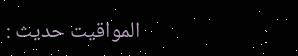المواقيت حديث :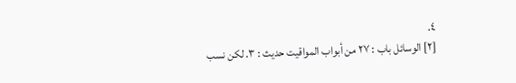٤.
[٢] الوسائل باب : ٢٧ من أبواب المواقيت حديث : ٣. لكن نسب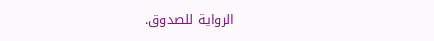الرواية للصدوق.